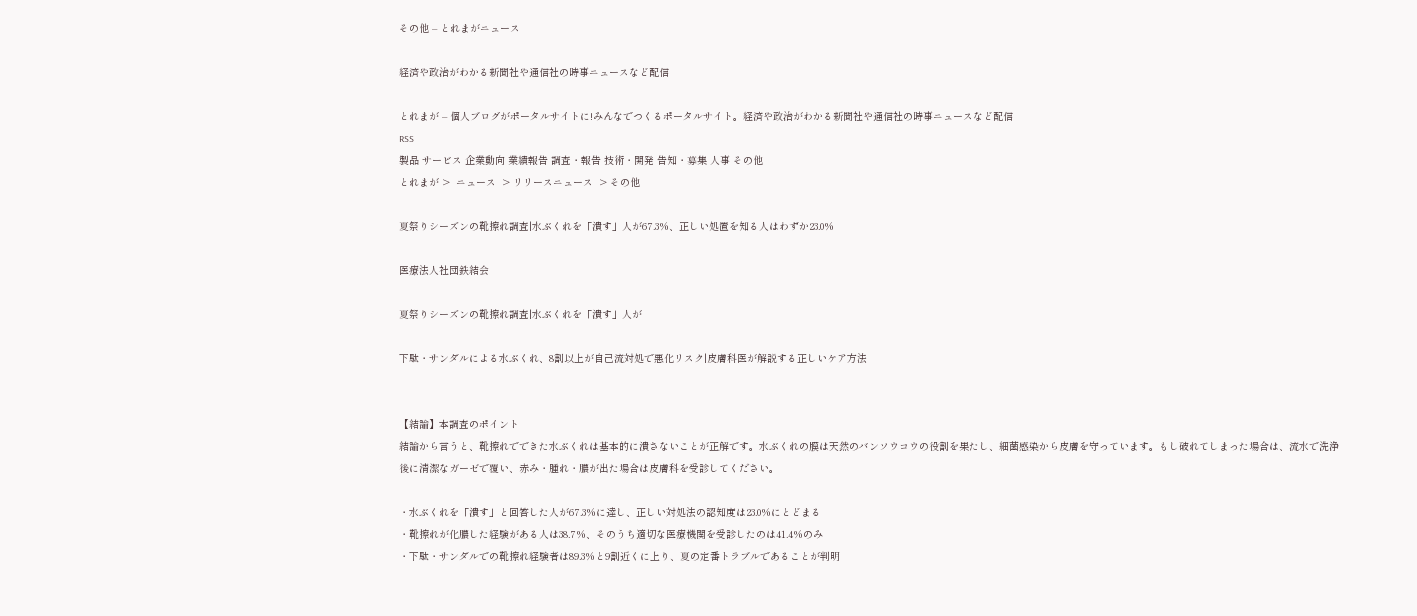その他 – とれまがニュース

経済や政治がわかる新聞社や通信社の時事ニュースなど配信

とれまが – 個人ブログがポータルサイトに!みんなでつくるポータルサイト。経済や政治がわかる新聞社や通信社の時事ニュースなど配信
RSS
製品 サービス 企業動向 業績報告 調査・報告 技術・開発 告知・募集 人事 その他
とれまが >  ニュース  > リリースニュース  > その他

夏祭りシーズンの靴擦れ調査|水ぶくれを「潰す」人が67.3%、正しい処置を知る人はわずか23.0%

医療法人社団鉄結会

夏祭りシーズンの靴擦れ調査|水ぶくれを「潰す」人が

下駄・サンダルによる水ぶくれ、8割以上が自己流対処で悪化リスク|皮膚科医が解説する正しいケア方法


【結論】本調査のポイント
結論から言うと、靴擦れでできた水ぶくれは基本的に潰さないことが正解です。水ぶくれの膜は天然のバンソウコウの役割を果たし、細菌感染から皮膚を守っています。もし破れてしまった場合は、流水で洗浄後に清潔なガーゼで覆い、赤み・腫れ・膿が出た場合は皮膚科を受診してください。

・水ぶくれを「潰す」と回答した人が67.3%に達し、正しい対処法の認知度は23.0%にとどまる
・靴擦れが化膿した経験がある人は38.7%、そのうち適切な医療機関を受診したのは41.4%のみ
・下駄・サンダルでの靴擦れ経験者は89.3%と9割近くに上り、夏の定番トラブルであることが判明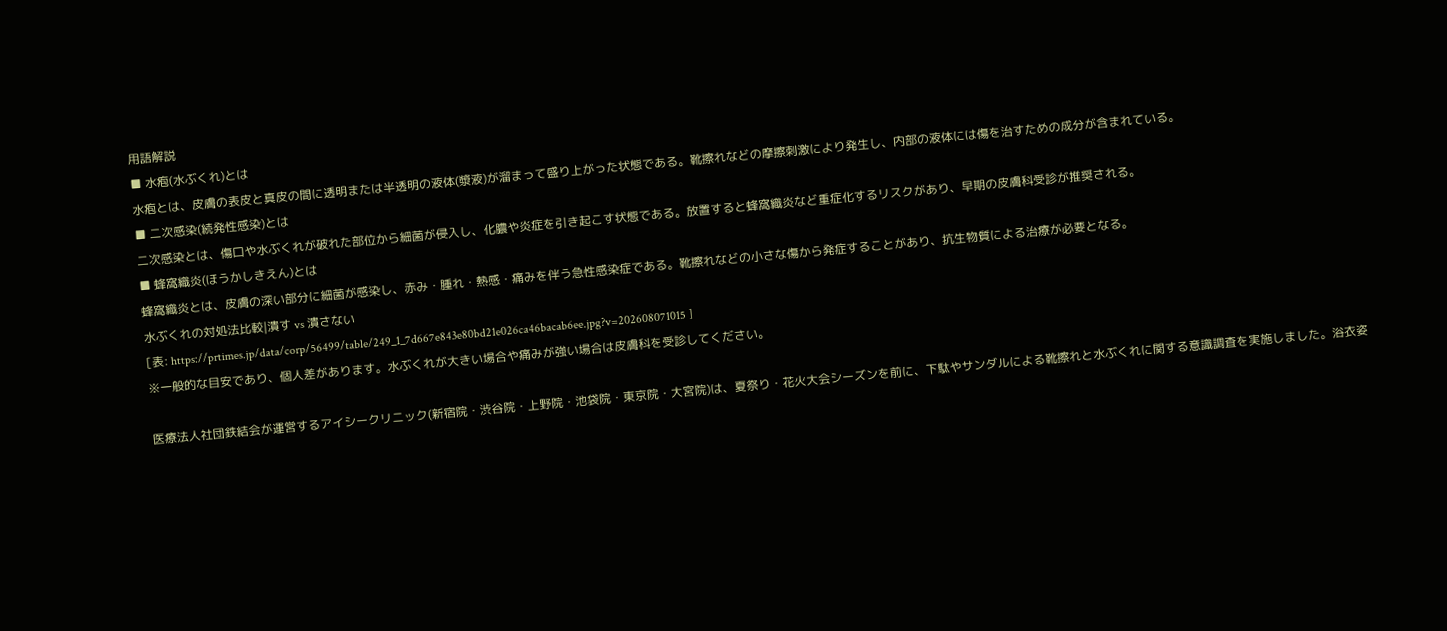用語解説
■ 水疱(水ぶくれ)とは
水疱とは、皮膚の表皮と真皮の間に透明または半透明の液体(漿液)が溜まって盛り上がった状態である。靴擦れなどの摩擦刺激により発生し、内部の液体には傷を治すための成分が含まれている。
■ 二次感染(続発性感染)とは
二次感染とは、傷口や水ぶくれが破れた部位から細菌が侵入し、化膿や炎症を引き起こす状態である。放置すると蜂窩織炎など重症化するリスクがあり、早期の皮膚科受診が推奨される。
■ 蜂窩織炎(ほうかしきえん)とは
蜂窩織炎とは、皮膚の深い部分に細菌が感染し、赤み・腫れ・熱感・痛みを伴う急性感染症である。靴擦れなどの小さな傷から発症することがあり、抗生物質による治療が必要となる。
水ぶくれの対処法比較|潰す vs 潰さない
[表: https://prtimes.jp/data/corp/56499/table/249_1_7d667e843e80bd21e026ca46bacab6ee.jpg?v=202608071015 ]
※一般的な目安であり、個人差があります。水ぶくれが大きい場合や痛みが強い場合は皮膚科を受診してください。

医療法人社団鉄結会が運営するアイシークリニック(新宿院・渋谷院・上野院・池袋院・東京院・大宮院)は、夏祭り・花火大会シーズンを前に、下駄やサンダルによる靴擦れと水ぶくれに関する意識調査を実施しました。浴衣姿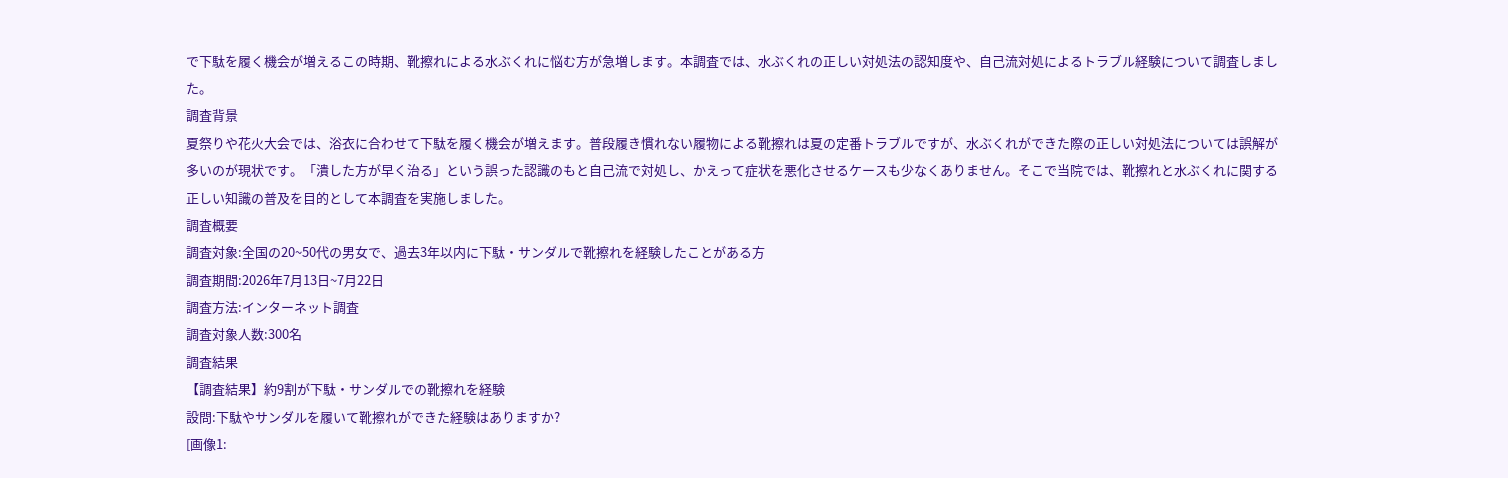で下駄を履く機会が増えるこの時期、靴擦れによる水ぶくれに悩む方が急増します。本調査では、水ぶくれの正しい対処法の認知度や、自己流対処によるトラブル経験について調査しました。
調査背景
夏祭りや花火大会では、浴衣に合わせて下駄を履く機会が増えます。普段履き慣れない履物による靴擦れは夏の定番トラブルですが、水ぶくれができた際の正しい対処法については誤解が多いのが現状です。「潰した方が早く治る」という誤った認識のもと自己流で対処し、かえって症状を悪化させるケースも少なくありません。そこで当院では、靴擦れと水ぶくれに関する正しい知識の普及を目的として本調査を実施しました。
調査概要
調査対象:全国の20~50代の男女で、過去3年以内に下駄・サンダルで靴擦れを経験したことがある方
調査期間:2026年7月13日~7月22日
調査方法:インターネット調査
調査対象人数:300名
調査結果
【調査結果】約9割が下駄・サンダルでの靴擦れを経験
設問:下駄やサンダルを履いて靴擦れができた経験はありますか?
[画像1: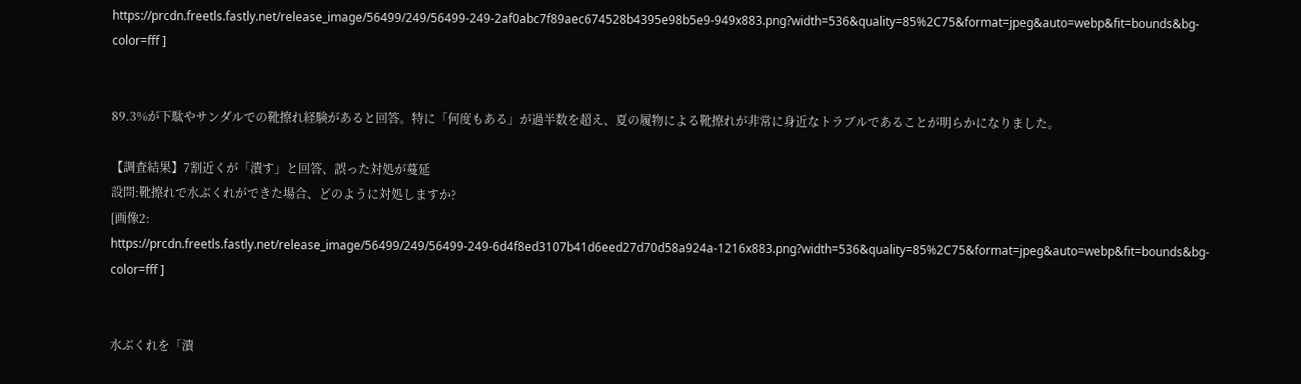https://prcdn.freetls.fastly.net/release_image/56499/249/56499-249-2af0abc7f89aec674528b4395e98b5e9-949x883.png?width=536&quality=85%2C75&format=jpeg&auto=webp&fit=bounds&bg-color=fff ]


89.3%が下駄やサンダルでの靴擦れ経験があると回答。特に「何度もある」が過半数を超え、夏の履物による靴擦れが非常に身近なトラブルであることが明らかになりました。

【調査結果】7割近くが「潰す」と回答、誤った対処が蔓延
設問:靴擦れで水ぶくれができた場合、どのように対処しますか?
[画像2: https://prcdn.freetls.fastly.net/release_image/56499/249/56499-249-6d4f8ed3107b41d6eed27d70d58a924a-1216x883.png?width=536&quality=85%2C75&format=jpeg&auto=webp&fit=bounds&bg-color=fff ]


水ぶくれを「潰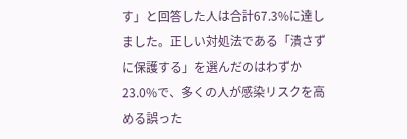す」と回答した人は合計67.3%に達しました。正しい対処法である「潰さずに保護する」を選んだのはわずか23.0%で、多くの人が感染リスクを高める誤った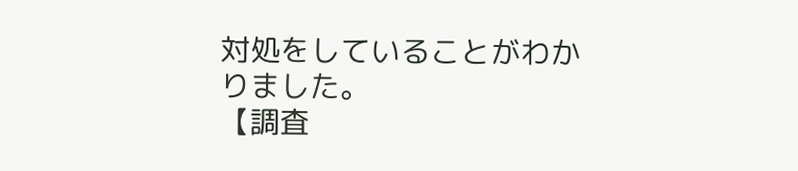対処をしていることがわかりました。
【調査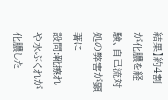結果】約4割が化膿を経験、自己流対処の弊害が顕著に
設問:靴擦れや水ぶくれが化膿した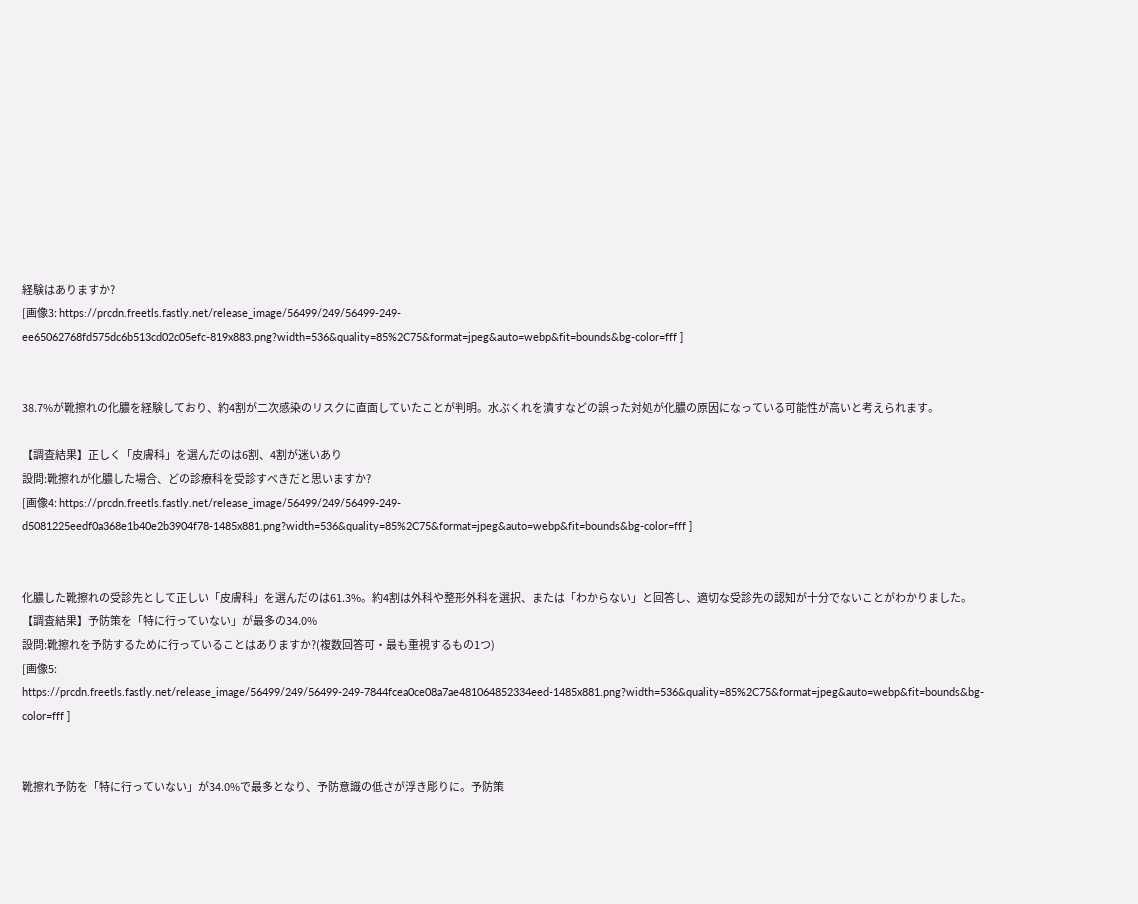経験はありますか?
[画像3: https://prcdn.freetls.fastly.net/release_image/56499/249/56499-249-ee65062768fd575dc6b513cd02c05efc-819x883.png?width=536&quality=85%2C75&format=jpeg&auto=webp&fit=bounds&bg-color=fff ]


38.7%が靴擦れの化膿を経験しており、約4割が二次感染のリスクに直面していたことが判明。水ぶくれを潰すなどの誤った対処が化膿の原因になっている可能性が高いと考えられます。

【調査結果】正しく「皮膚科」を選んだのは6割、4割が迷いあり
設問:靴擦れが化膿した場合、どの診療科を受診すべきだと思いますか?
[画像4: https://prcdn.freetls.fastly.net/release_image/56499/249/56499-249-d5081225eedf0a368e1b40e2b3904f78-1485x881.png?width=536&quality=85%2C75&format=jpeg&auto=webp&fit=bounds&bg-color=fff ]


化膿した靴擦れの受診先として正しい「皮膚科」を選んだのは61.3%。約4割は外科や整形外科を選択、または「わからない」と回答し、適切な受診先の認知が十分でないことがわかりました。
【調査結果】予防策を「特に行っていない」が最多の34.0%
設問:靴擦れを予防するために行っていることはありますか?(複数回答可・最も重視するもの1つ)
[画像5: https://prcdn.freetls.fastly.net/release_image/56499/249/56499-249-7844fcea0ce08a7ae481064852334eed-1485x881.png?width=536&quality=85%2C75&format=jpeg&auto=webp&fit=bounds&bg-color=fff ]


靴擦れ予防を「特に行っていない」が34.0%で最多となり、予防意識の低さが浮き彫りに。予防策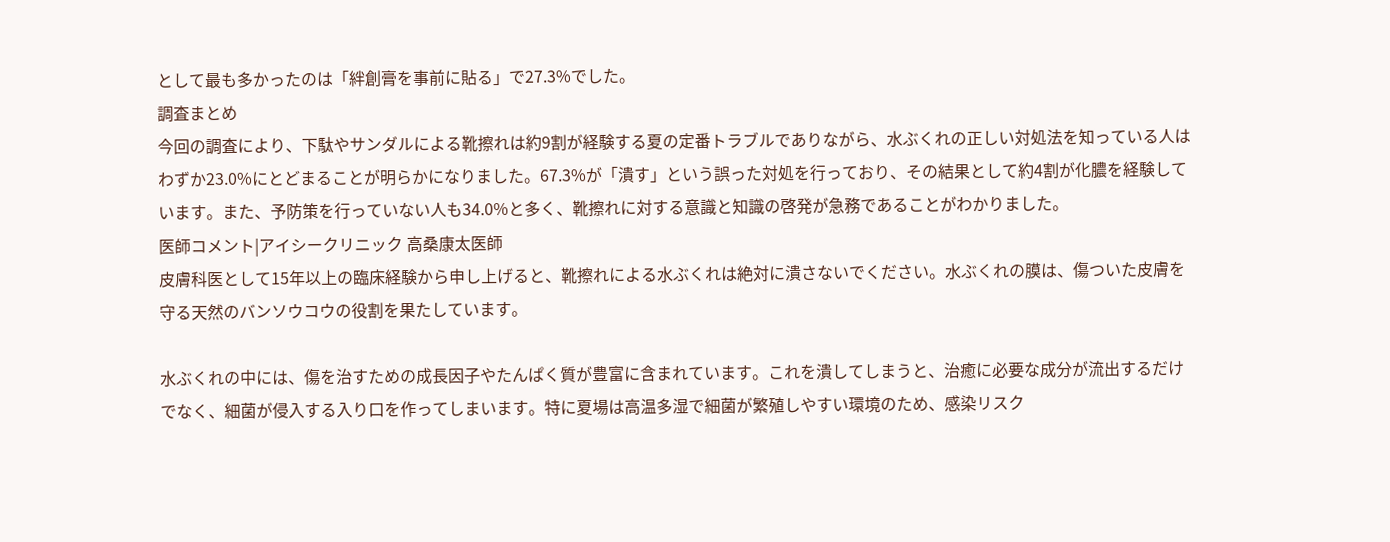として最も多かったのは「絆創膏を事前に貼る」で27.3%でした。
調査まとめ
今回の調査により、下駄やサンダルによる靴擦れは約9割が経験する夏の定番トラブルでありながら、水ぶくれの正しい対処法を知っている人はわずか23.0%にとどまることが明らかになりました。67.3%が「潰す」という誤った対処を行っており、その結果として約4割が化膿を経験しています。また、予防策を行っていない人も34.0%と多く、靴擦れに対する意識と知識の啓発が急務であることがわかりました。
医師コメント|アイシークリニック 高桑康太医師
皮膚科医として15年以上の臨床経験から申し上げると、靴擦れによる水ぶくれは絶対に潰さないでください。水ぶくれの膜は、傷ついた皮膚を守る天然のバンソウコウの役割を果たしています。

水ぶくれの中には、傷を治すための成長因子やたんぱく質が豊富に含まれています。これを潰してしまうと、治癒に必要な成分が流出するだけでなく、細菌が侵入する入り口を作ってしまいます。特に夏場は高温多湿で細菌が繁殖しやすい環境のため、感染リスク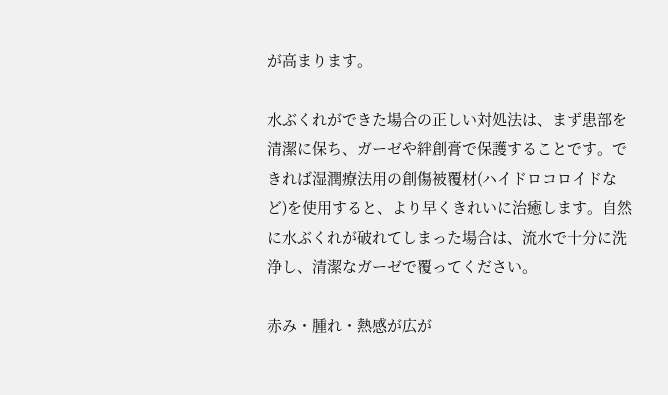が高まります。

水ぶくれができた場合の正しい対処法は、まず患部を清潔に保ち、ガーゼや絆創膏で保護することです。できれば湿潤療法用の創傷被覆材(ハイドロコロイドなど)を使用すると、より早くきれいに治癒します。自然に水ぶくれが破れてしまった場合は、流水で十分に洗浄し、清潔なガーゼで覆ってください。

赤み・腫れ・熱感が広が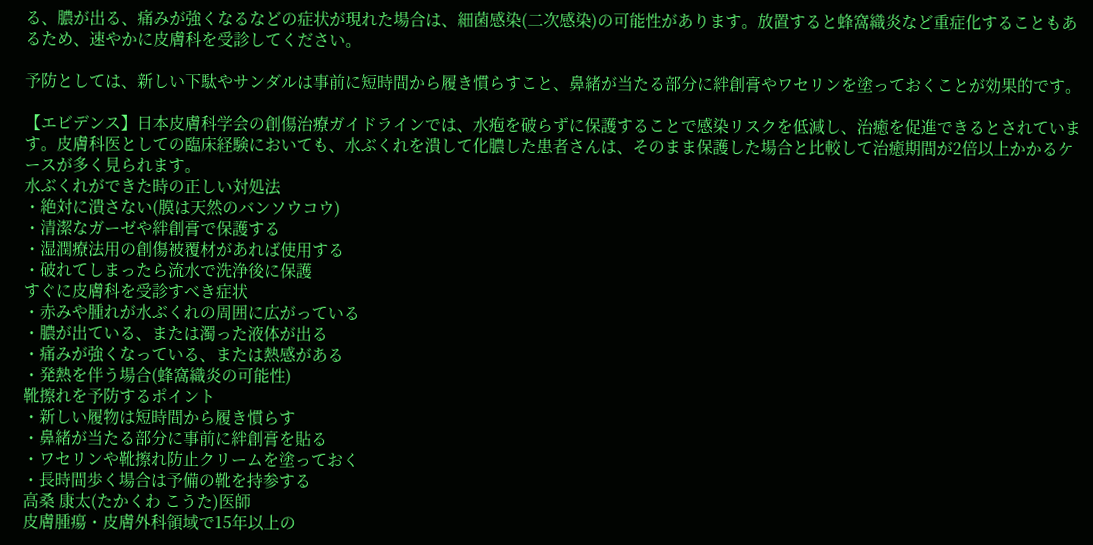る、膿が出る、痛みが強くなるなどの症状が現れた場合は、細菌感染(二次感染)の可能性があります。放置すると蜂窩織炎など重症化することもあるため、速やかに皮膚科を受診してください。

予防としては、新しい下駄やサンダルは事前に短時間から履き慣らすこと、鼻緒が当たる部分に絆創膏やワセリンを塗っておくことが効果的です。

【エビデンス】日本皮膚科学会の創傷治療ガイドラインでは、水疱を破らずに保護することで感染リスクを低減し、治癒を促進できるとされています。皮膚科医としての臨床経験においても、水ぶくれを潰して化膿した患者さんは、そのまま保護した場合と比較して治癒期間が2倍以上かかるケースが多く見られます。
水ぶくれができた時の正しい対処法
・絶対に潰さない(膜は天然のバンソウコウ)
・清潔なガーゼや絆創膏で保護する
・湿潤療法用の創傷被覆材があれば使用する
・破れてしまったら流水で洗浄後に保護
すぐに皮膚科を受診すべき症状
・赤みや腫れが水ぶくれの周囲に広がっている
・膿が出ている、または濁った液体が出る
・痛みが強くなっている、または熱感がある
・発熱を伴う場合(蜂窩織炎の可能性)
靴擦れを予防するポイント
・新しい履物は短時間から履き慣らす
・鼻緒が当たる部分に事前に絆創膏を貼る
・ワセリンや靴擦れ防止クリームを塗っておく
・長時間歩く場合は予備の靴を持参する
高桑 康太(たかくわ こうた)医師
皮膚腫瘍・皮膚外科領域で15年以上の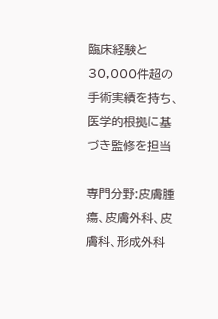臨床経験と30,000件超の手術実績を持ち、医学的根拠に基づき監修を担当

専門分野:皮膚腫瘍、皮膚外科、皮膚科、形成外科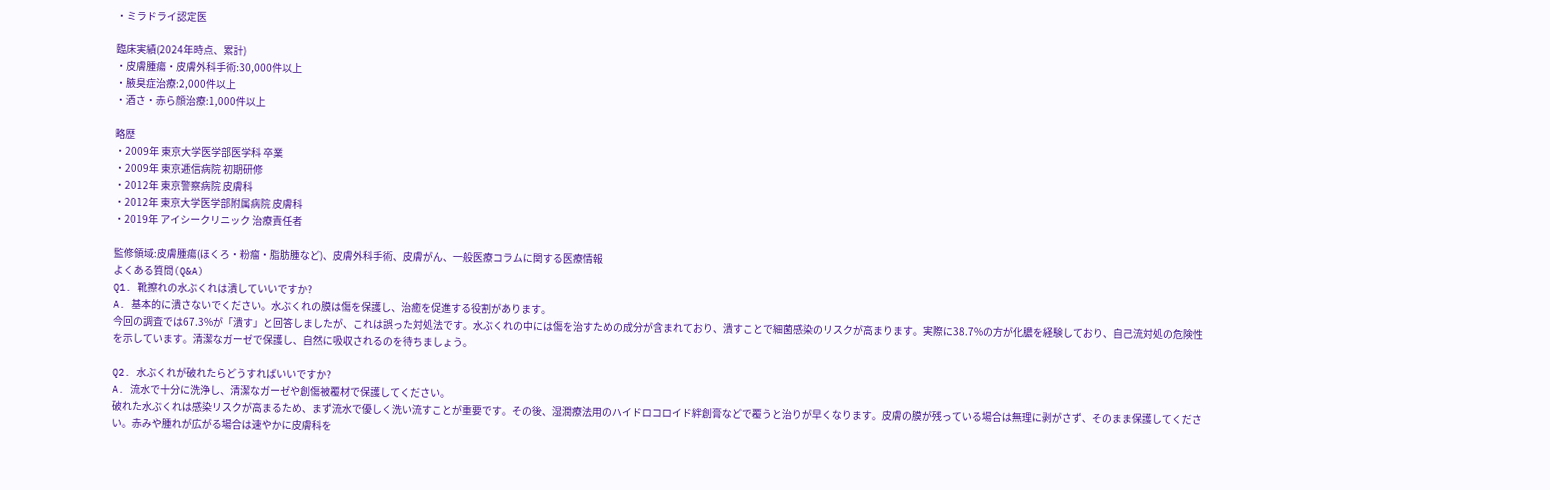・ミラドライ認定医

臨床実績(2024年時点、累計)
・皮膚腫瘍・皮膚外科手術:30,000件以上
・腋臭症治療:2,000件以上
・酒さ・赤ら顔治療:1,000件以上

略歴
・2009年 東京大学医学部医学科 卒業
・2009年 東京逓信病院 初期研修
・2012年 東京警察病院 皮膚科
・2012年 東京大学医学部附属病院 皮膚科
・2019年 アイシークリニック 治療責任者

監修領域:皮膚腫瘍(ほくろ・粉瘤・脂肪腫など)、皮膚外科手術、皮膚がん、一般医療コラムに関する医療情報
よくある質問(Q&A)
Q1. 靴擦れの水ぶくれは潰していいですか?
A. 基本的に潰さないでください。水ぶくれの膜は傷を保護し、治癒を促進する役割があります。
今回の調査では67.3%が「潰す」と回答しましたが、これは誤った対処法です。水ぶくれの中には傷を治すための成分が含まれており、潰すことで細菌感染のリスクが高まります。実際に38.7%の方が化膿を経験しており、自己流対処の危険性を示しています。清潔なガーゼで保護し、自然に吸収されるのを待ちましょう。

Q2. 水ぶくれが破れたらどうすればいいですか?
A. 流水で十分に洗浄し、清潔なガーゼや創傷被覆材で保護してください。
破れた水ぶくれは感染リスクが高まるため、まず流水で優しく洗い流すことが重要です。その後、湿潤療法用のハイドロコロイド絆創膏などで覆うと治りが早くなります。皮膚の膜が残っている場合は無理に剥がさず、そのまま保護してください。赤みや腫れが広がる場合は速やかに皮膚科を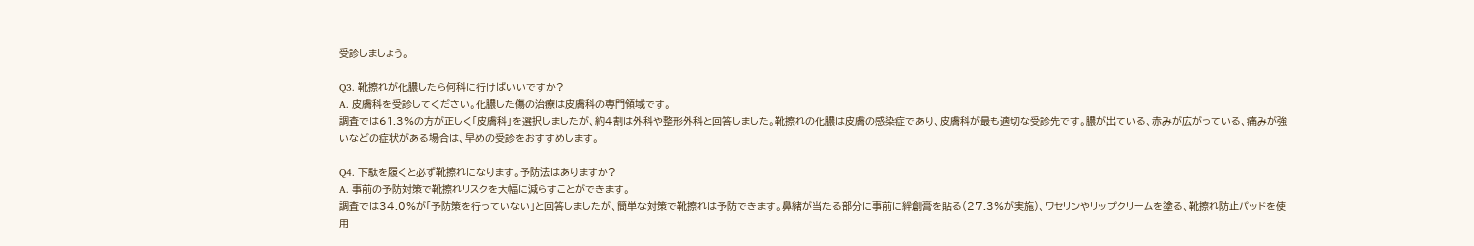受診しましょう。

Q3. 靴擦れが化膿したら何科に行けばいいですか?
A. 皮膚科を受診してください。化膿した傷の治療は皮膚科の専門領域です。
調査では61.3%の方が正しく「皮膚科」を選択しましたが、約4割は外科や整形外科と回答しました。靴擦れの化膿は皮膚の感染症であり、皮膚科が最も適切な受診先です。膿が出ている、赤みが広がっている、痛みが強いなどの症状がある場合は、早めの受診をおすすめします。

Q4. 下駄を履くと必ず靴擦れになります。予防法はありますか?
A. 事前の予防対策で靴擦れリスクを大幅に減らすことができます。
調査では34.0%が「予防策を行っていない」と回答しましたが、簡単な対策で靴擦れは予防できます。鼻緒が当たる部分に事前に絆創膏を貼る(27.3%が実施)、ワセリンやリップクリームを塗る、靴擦れ防止パッドを使用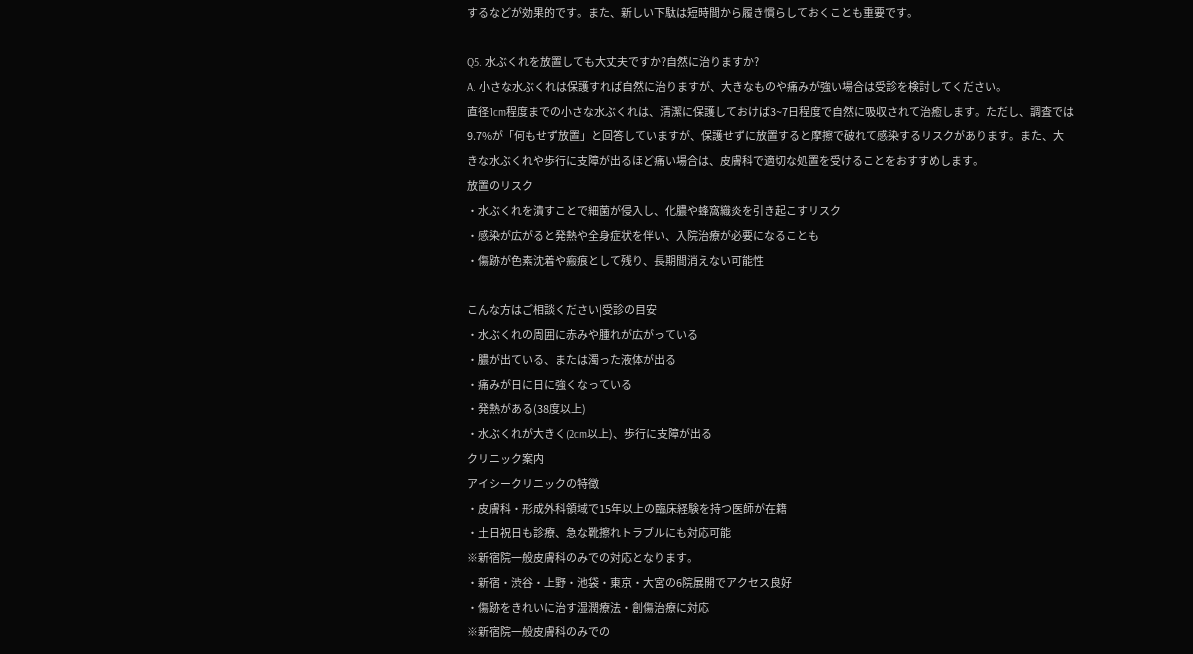するなどが効果的です。また、新しい下駄は短時間から履き慣らしておくことも重要です。

Q5. 水ぶくれを放置しても大丈夫ですか?自然に治りますか?
A. 小さな水ぶくれは保護すれば自然に治りますが、大きなものや痛みが強い場合は受診を検討してください。
直径1cm程度までの小さな水ぶくれは、清潔に保護しておけば3~7日程度で自然に吸収されて治癒します。ただし、調査では9.7%が「何もせず放置」と回答していますが、保護せずに放置すると摩擦で破れて感染するリスクがあります。また、大きな水ぶくれや歩行に支障が出るほど痛い場合は、皮膚科で適切な処置を受けることをおすすめします。
放置のリスク
・水ぶくれを潰すことで細菌が侵入し、化膿や蜂窩織炎を引き起こすリスク
・感染が広がると発熱や全身症状を伴い、入院治療が必要になることも
・傷跡が色素沈着や瘢痕として残り、長期間消えない可能性

こんな方はご相談ください|受診の目安
・水ぶくれの周囲に赤みや腫れが広がっている
・膿が出ている、または濁った液体が出る
・痛みが日に日に強くなっている
・発熱がある(38度以上)
・水ぶくれが大きく(2cm以上)、歩行に支障が出る
クリニック案内
アイシークリニックの特徴
・皮膚科・形成外科領域で15年以上の臨床経験を持つ医師が在籍
・土日祝日も診療、急な靴擦れトラブルにも対応可能
※新宿院一般皮膚科のみでの対応となります。
・新宿・渋谷・上野・池袋・東京・大宮の6院展開でアクセス良好
・傷跡をきれいに治す湿潤療法・創傷治療に対応
※新宿院一般皮膚科のみでの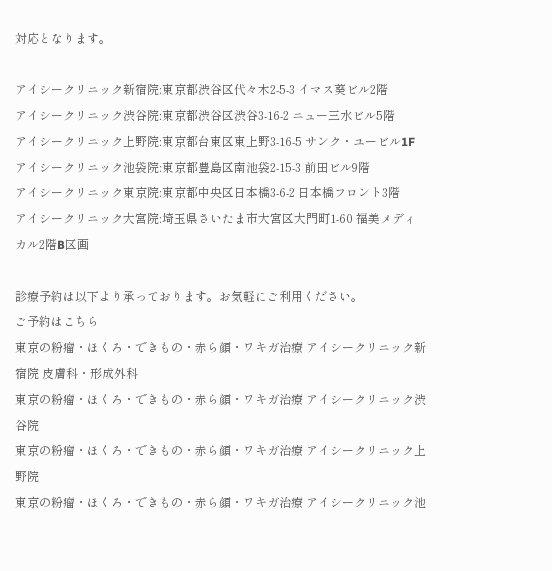対応となります。

アイシークリニック新宿院:東京都渋谷区代々木2-5-3 イマス葵ビル2階
アイシークリニック渋谷院:東京都渋谷区渋谷3-16-2 ニュー三水ビル5階
アイシークリニック上野院:東京都台東区東上野3-16-5 サンク・ユービル1F
アイシークリニック池袋院:東京都豊島区南池袋2-15-3 前田ビル9階
アイシークリニック東京院:東京都中央区日本橋3-6-2 日本橋フロント3階
アイシークリニック大宮院:埼玉県さいたま市大宮区大門町1-60 福美メディカル2階B区画

診療予約は以下より承っております。お気軽にご利用ください。
ご予約はこちら
東京の粉瘤・ほくろ・できもの・赤ら顔・ワキガ治療 アイシークリニック新宿院 皮膚科・形成外科
東京の粉瘤・ほくろ・できもの・赤ら顔・ワキガ治療 アイシークリニック渋谷院
東京の粉瘤・ほくろ・できもの・赤ら顔・ワキガ治療 アイシークリニック上野院
東京の粉瘤・ほくろ・できもの・赤ら顔・ワキガ治療 アイシークリニック池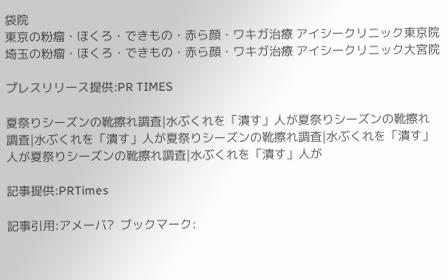袋院
東京の粉瘤・ほくろ・できもの・赤ら顔・ワキガ治療 アイシークリニック東京院
埼玉の粉瘤・ほくろ・できもの・赤ら顔・ワキガ治療 アイシークリニック大宮院

プレスリリース提供:PR TIMES

夏祭りシーズンの靴擦れ調査|水ぶくれを「潰す」人が夏祭りシーズンの靴擦れ調査|水ぶくれを「潰す」人が夏祭りシーズンの靴擦れ調査|水ぶくれを「潰す」人が夏祭りシーズンの靴擦れ調査|水ぶくれを「潰す」人が

記事提供:PRTimes

記事引用:アメーバ?  ブックマーク: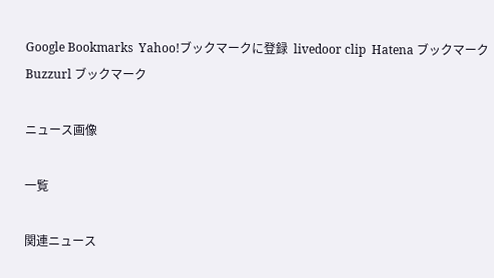Google Bookmarks  Yahoo!ブックマークに登録  livedoor clip  Hatena ブックマーク  Buzzurl ブックマーク

ニュース画像

一覧

関連ニュース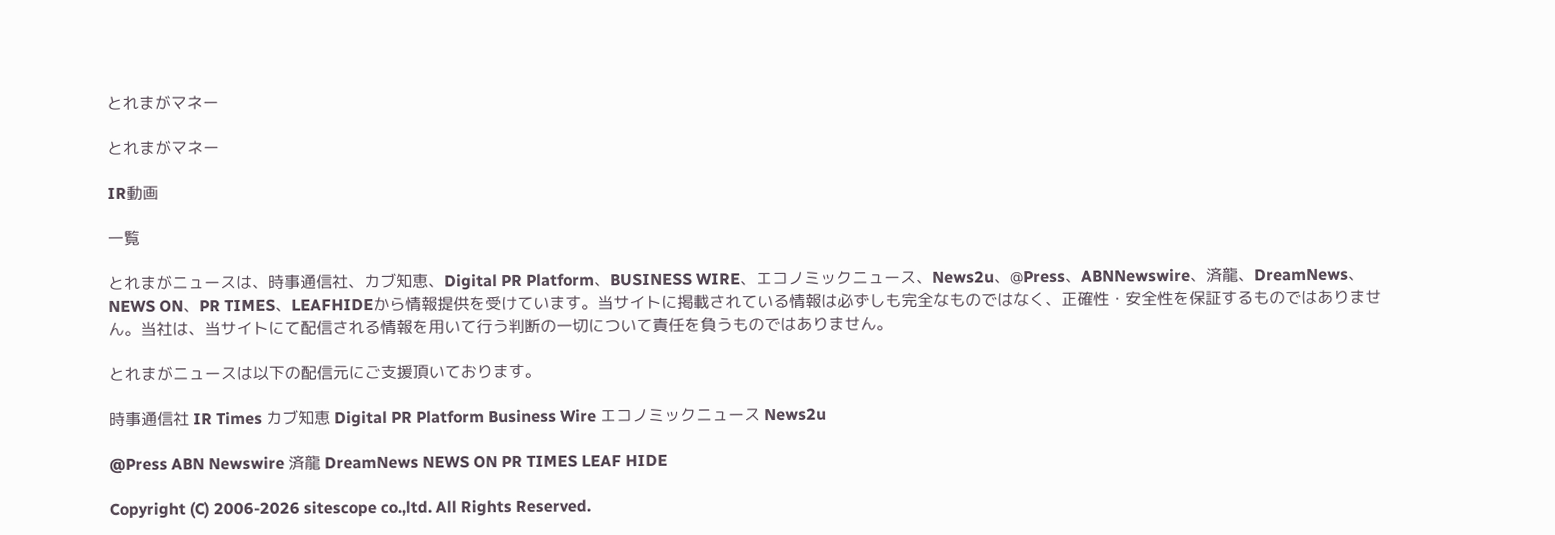とれまがマネー

とれまがマネー

IR動画

一覧

とれまがニュースは、時事通信社、カブ知恵、Digital PR Platform、BUSINESS WIRE、エコノミックニュース、News2u、@Press、ABNNewswire、済龍、DreamNews、NEWS ON、PR TIMES、LEAFHIDEから情報提供を受けています。当サイトに掲載されている情報は必ずしも完全なものではなく、正確性・安全性を保証するものではありません。当社は、当サイトにて配信される情報を用いて行う判断の一切について責任を負うものではありません。

とれまがニュースは以下の配信元にご支援頂いております。

時事通信社 IR Times カブ知恵 Digital PR Platform Business Wire エコノミックニュース News2u

@Press ABN Newswire 済龍 DreamNews NEWS ON PR TIMES LEAF HIDE

Copyright (C) 2006-2026 sitescope co.,ltd. All Rights Reserved.